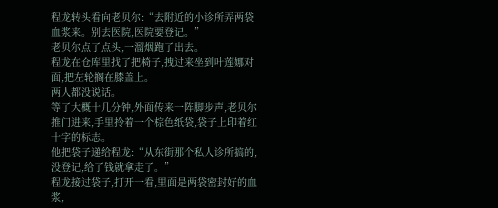程龙转头看向老贝尔:“去附近的小诊所弄两袋血浆来。别去医院,医院要登记。”
老贝尔点了点头,一溜烟跑了出去。
程龙在仓库里找了把椅子,拽过来坐到叶莲娜对面,把左轮搁在膝盖上。
两人都没说话。
等了大概十几分钟,外面传来一阵脚步声,老贝尔推门进来,手里拎着一个棕色纸袋,袋子上印着红十字的标志。
他把袋子递给程龙:“从东街那个私人诊所搞的,没登记,给了钱就拿走了。”
程龙接过袋子,打开一看,里面是两袋密封好的血浆,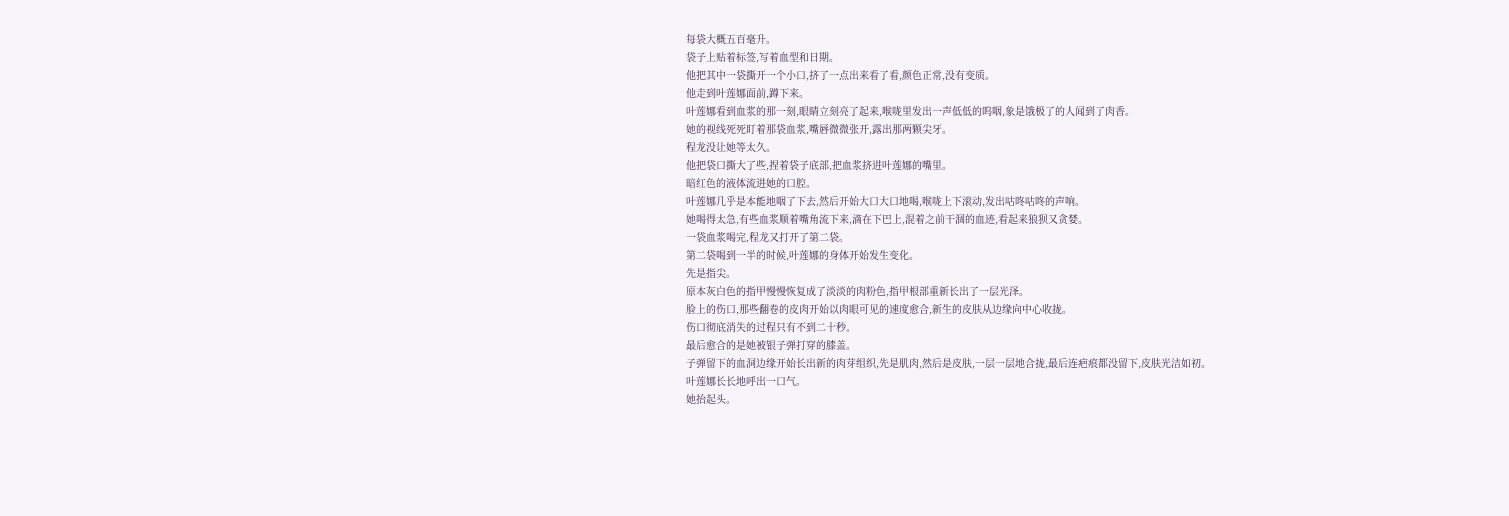每袋大概五百毫升。
袋子上贴着标签,写着血型和日期。
他把其中一袋撕开一个小口,挤了一点出来看了看,颜色正常,没有变质。
他走到叶莲娜面前,蹲下来。
叶莲娜看到血浆的那一刻,眼睛立刻亮了起来,喉咙里发出一声低低的呜咽,象是饿极了的人闻到了肉香。
她的视线死死盯着那袋血浆,嘴唇微微张开,露出那两颗尖牙。
程龙没让她等太久。
他把袋口撕大了些,捏着袋子底部,把血浆挤进叶莲娜的嘴里。
暗红色的液体流进她的口腔。
叶莲娜几乎是本能地咽了下去,然后开始大口大口地喝,喉咙上下滚动,发出咕咚咕咚的声响。
她喝得太急,有些血浆顺着嘴角流下来,滴在下巴上,混着之前干涸的血迹,看起来狼狈又贪婪。
一袋血浆喝完,程龙又打开了第二袋。
第二袋喝到一半的时候,叶莲娜的身体开始发生变化。
先是指尖。
原本灰白色的指甲慢慢恢复成了淡淡的肉粉色,指甲根部重新长出了一层光泽。
脸上的伤口,那些翻卷的皮肉开始以肉眼可见的速度愈合,新生的皮肤从边缘向中心收拢。
伤口彻底消失的过程只有不到二十秒。
最后愈合的是她被银子弹打穿的膝盖。
子弹留下的血洞边缘开始长出新的肉芽组织,先是肌肉,然后是皮肤,一层一层地合拢,最后连疤痕都没留下,皮肤光洁如初。
叶莲娜长长地呼出一口气。
她抬起头。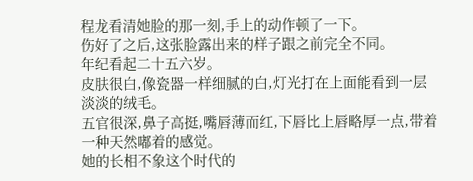程龙看清她脸的那一刻,手上的动作顿了一下。
伤好了之后,这张脸露出来的样子跟之前完全不同。
年纪看起二十五六岁。
皮肤很白,像瓷器一样细腻的白,灯光打在上面能看到一层淡淡的绒毛。
五官很深,鼻子高挺,嘴唇薄而红,下唇比上唇略厚一点,带着一种天然嘟着的感觉。
她的长相不象这个时代的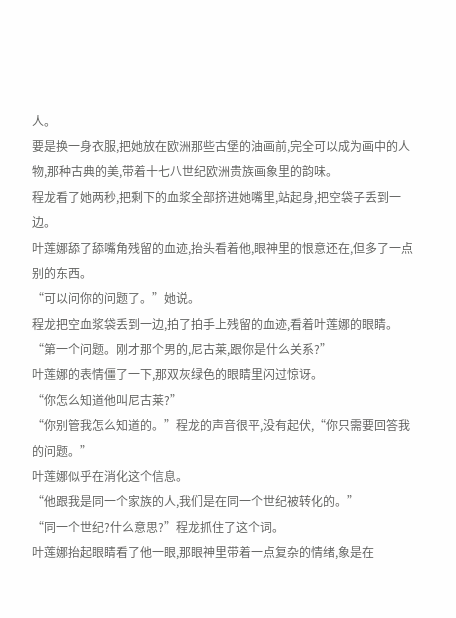人。
要是换一身衣服,把她放在欧洲那些古堡的油画前,完全可以成为画中的人物,那种古典的美,带着十七八世纪欧洲贵族画象里的韵味。
程龙看了她两秒,把剩下的血浆全部挤进她嘴里,站起身,把空袋子丢到一边。
叶莲娜舔了舔嘴角残留的血迹,抬头看着他,眼神里的恨意还在,但多了一点别的东西。
“可以问你的问题了。”她说。
程龙把空血浆袋丢到一边,拍了拍手上残留的血迹,看着叶莲娜的眼睛。
“第一个问题。刚才那个男的,尼古莱,跟你是什么关系?”
叶莲娜的表情僵了一下,那双灰绿色的眼睛里闪过惊讶。
“你怎么知道他叫尼古莱?”
“你别管我怎么知道的。”程龙的声音很平,没有起伏,“你只需要回答我的问题。”
叶莲娜似乎在消化这个信息。
“他跟我是同一个家族的人,我们是在同一个世纪被转化的。”
“同一个世纪?什么意思?”程龙抓住了这个词。
叶莲娜抬起眼睛看了他一眼,那眼神里带着一点复杂的情绪,象是在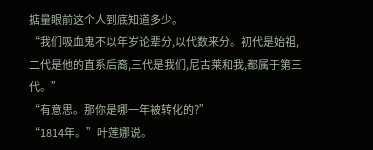掂量眼前这个人到底知道多少。
“我们吸血鬼不以年岁论辈分,以代数来分。初代是始祖,二代是他的直系后裔,三代是我们,尼古莱和我,都属于第三代。”
“有意思。那你是哪一年被转化的?”
“1814年。”叶莲娜说。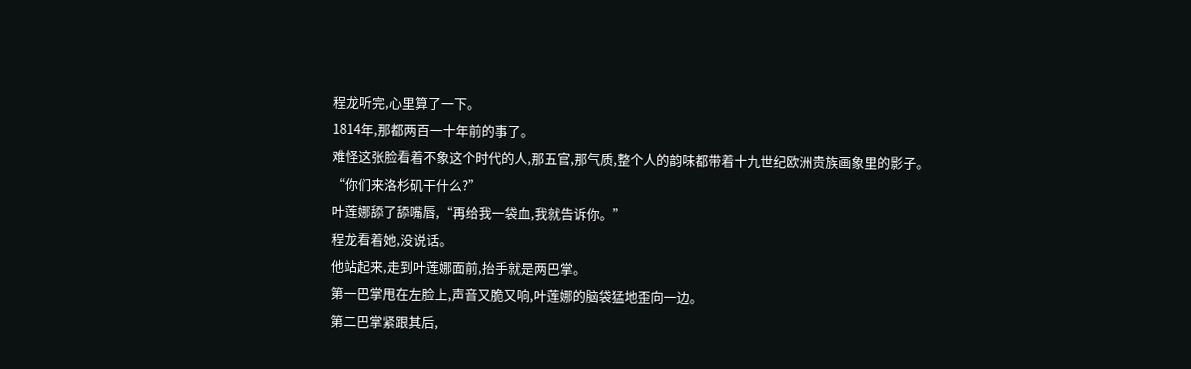程龙听完,心里算了一下。
1814年,那都两百一十年前的事了。
难怪这张脸看着不象这个时代的人,那五官,那气质,整个人的韵味都带着十九世纪欧洲贵族画象里的影子。
“你们来洛杉矶干什么?”
叶莲娜舔了舔嘴唇,“再给我一袋血,我就告诉你。”
程龙看着她,没说话。
他站起来,走到叶莲娜面前,抬手就是两巴掌。
第一巴掌甩在左脸上,声音又脆又响,叶莲娜的脑袋猛地歪向一边。
第二巴掌紧跟其后,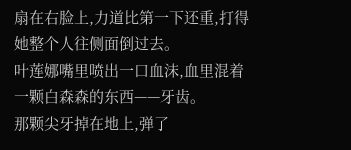扇在右脸上,力道比第一下还重,打得她整个人往侧面倒过去。
叶莲娜嘴里喷出一口血沫,血里混着一颗白森森的东西——牙齿。
那颗尖牙掉在地上,弹了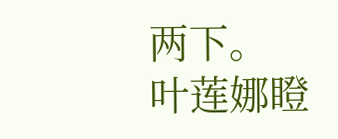两下。
叶莲娜瞪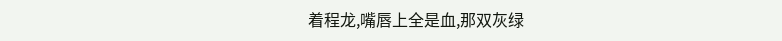着程龙,嘴唇上全是血,那双灰绿